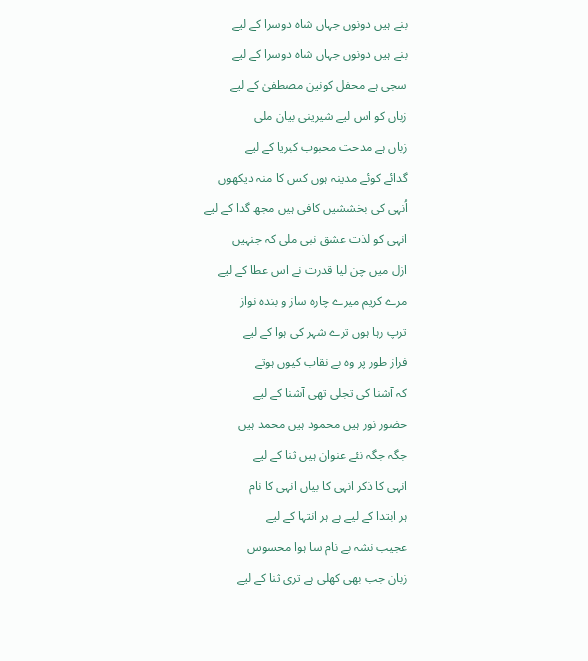بنے ہیں دونوں جہاں شاہ دوسرا کے لیے
بنے ہیں دونوں جہاں شاہ دوسرا کے لیے
سجی ہے محفل کونین مصطفیٰ کے لیے
زباں کو اس لیے شیرینی بیان ملی
زباں ہے مدحت محبوب کبریا کے لیے
گدائے کوئے مدینہ ہوں کس کا منہ دیکھوں
اُنہی کی بخششیں کافی ہیں مجھ گدا کے لیے
انہی کو لذت عشق نبی ملی کہ جنہیں
ازل میں چن لیا قدرت نے اس عطا کے لیے
مرے کریم میرے چارہ ساز و بندہ نواز
ترپ رہا ہوں ترے شہر کی ہوا کے لیے
فراز طور پر وہ بے نقاب کیوں ہوتے
کہ آشنا کی تجلی تھی آشنا کے لیے
حضور نور ہیں محمود ہیں محمد ہیں
جگہ جگہ نئے عنوان ہیں ثنا کے لیے
انہی کا ذکر انہی کا بیاں انہی کا نام
ہر ابتدا کے لیے ہے ہر انتہا کے لیے
عجیب نشہ بے نام سا ہوا محسوس
زبان جب بھی کھلی ہے تری ثنا کے لیے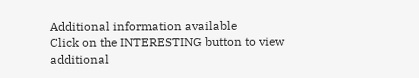Additional information available
Click on the INTERESTING button to view additional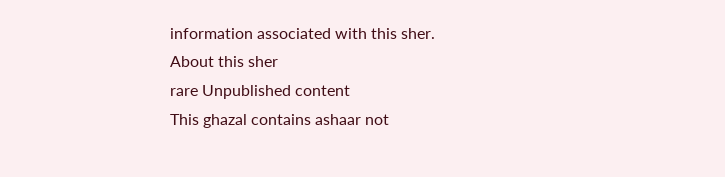information associated with this sher.
About this sher
rare Unpublished content
This ghazal contains ashaar not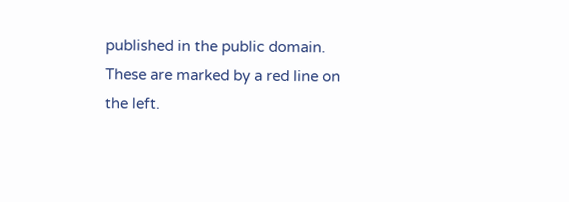published in the public domain. These are marked by a red line on the left.